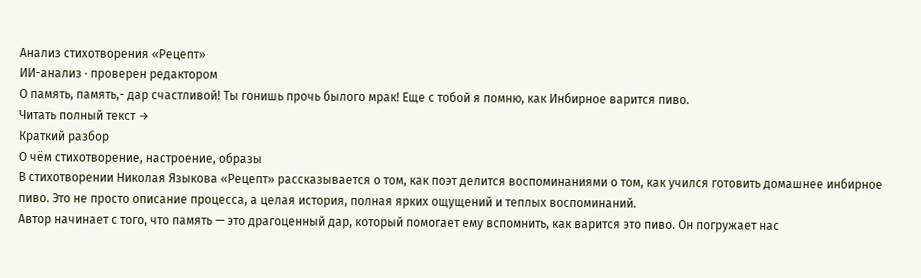Анализ стихотворения «Рецепт»
ИИ-анализ · проверен редактором
О память, память,- дар счастливой! Ты гонишь прочь былого мрак! Еще с тобой я помню, как Инбирное варится пиво.
Читать полный текст →
Краткий разбор
О чём стихотворение, настроение, образы
В стихотворении Николая Языкова «Рецепт» рассказывается о том, как поэт делится воспоминаниями о том, как учился готовить домашнее инбирное пиво. Это не просто описание процесса, а целая история, полная ярких ощущений и теплых воспоминаний.
Автор начинает с того, что память — это драгоценный дар, который помогает ему вспомнить, как варится это пиво. Он погружает нас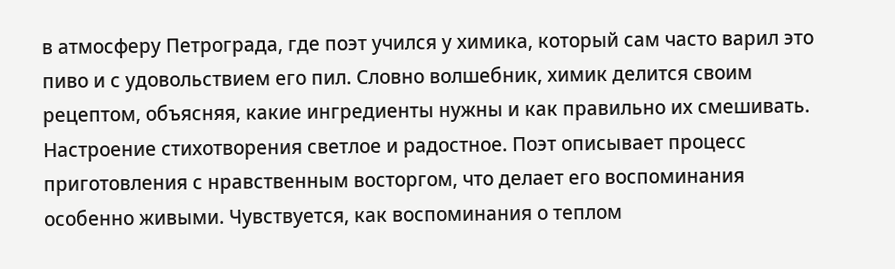в атмосферу Петрограда, где поэт учился у химика, который сам часто варил это пиво и с удовольствием его пил. Словно волшебник, химик делится своим рецептом, объясняя, какие ингредиенты нужны и как правильно их смешивать.
Настроение стихотворения светлое и радостное. Поэт описывает процесс приготовления с нравственным восторгом, что делает его воспоминания особенно живыми. Чувствуется, как воспоминания о теплом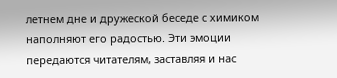летнем дне и дружеской беседе с химиком наполняют его радостью. Эти эмоции передаются читателям, заставляя и нас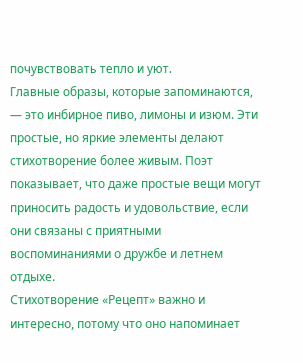почувствовать тепло и уют.
Главные образы, которые запоминаются, — это инбирное пиво, лимоны и изюм. Эти простые, но яркие элементы делают стихотворение более живым. Поэт показывает, что даже простые вещи могут приносить радость и удовольствие, если они связаны с приятными воспоминаниями о дружбе и летнем отдыхе.
Стихотворение «Рецепт» важно и интересно, потому что оно напоминает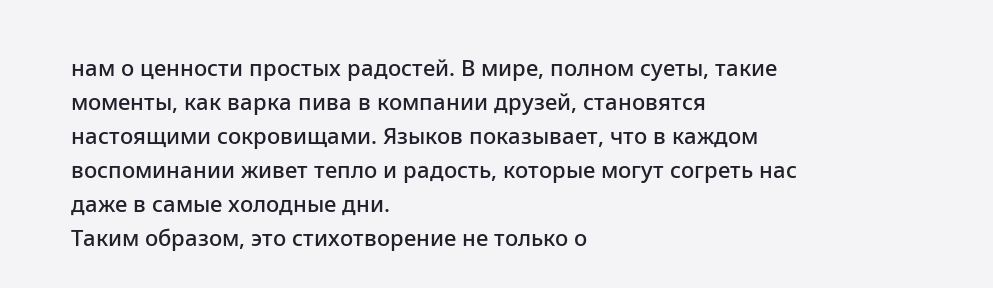нам о ценности простых радостей. В мире, полном суеты, такие моменты, как варка пива в компании друзей, становятся настоящими сокровищами. Языков показывает, что в каждом воспоминании живет тепло и радость, которые могут согреть нас даже в самые холодные дни.
Таким образом, это стихотворение не только о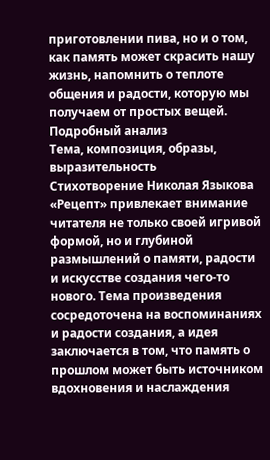приготовлении пива, но и о том, как память может скрасить нашу жизнь, напомнить о теплоте общения и радости, которую мы получаем от простых вещей.
Подробный анализ
Тема, композиция, образы, выразительность
Стихотворение Николая Языкова «Рецепт» привлекает внимание читателя не только своей игривой формой, но и глубиной размышлений о памяти, радости и искусстве создания чего-то нового. Тема произведения сосредоточена на воспоминаниях и радости создания, а идея заключается в том, что память о прошлом может быть источником вдохновения и наслаждения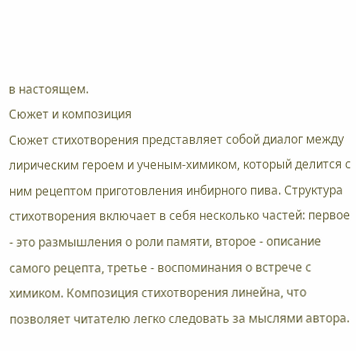в настоящем.
Сюжет и композиция
Сюжет стихотворения представляет собой диалог между лирическим героем и ученым-химиком, который делится с ним рецептом приготовления инбирного пива. Структура стихотворения включает в себя несколько частей: первое - это размышления о роли памяти, второе - описание самого рецепта, третье - воспоминания о встрече с химиком. Композиция стихотворения линейна, что позволяет читателю легко следовать за мыслями автора.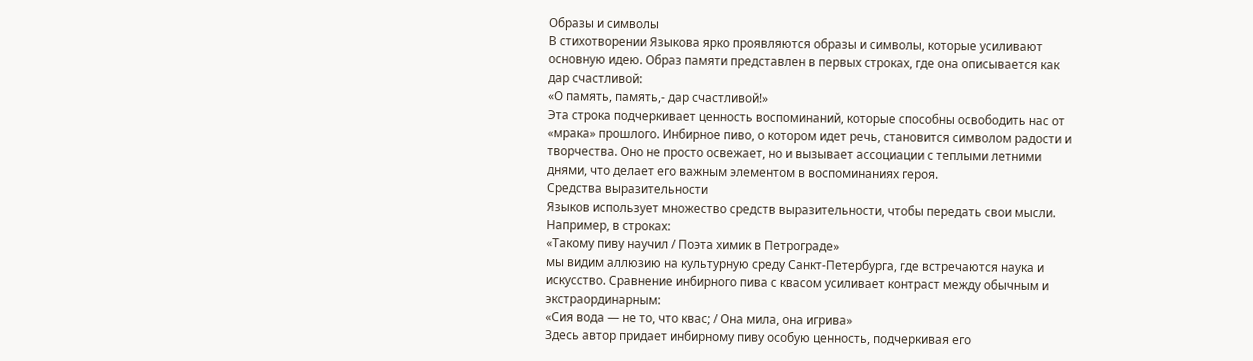Образы и символы
В стихотворении Языкова ярко проявляются образы и символы, которые усиливают основную идею. Образ памяти представлен в первых строках, где она описывается как дар счастливой:
«О память, память,- дар счастливой!»
Эта строка подчеркивает ценность воспоминаний, которые способны освободить нас от «мрака» прошлого. Инбирное пиво, о котором идет речь, становится символом радости и творчества. Оно не просто освежает, но и вызывает ассоциации с теплыми летними днями, что делает его важным элементом в воспоминаниях героя.
Средства выразительности
Языков использует множество средств выразительности, чтобы передать свои мысли. Например, в строках:
«Такому пиву научил / Поэта химик в Петрограде»
мы видим аллюзию на культурную среду Санкт-Петербурга, где встречаются наука и искусство. Сравнение инбирного пива с квасом усиливает контраст между обычным и экстраординарным:
«Сия вода — не то, что квас; / Она мила, она игрива»
Здесь автор придает инбирному пиву особую ценность, подчеркивая его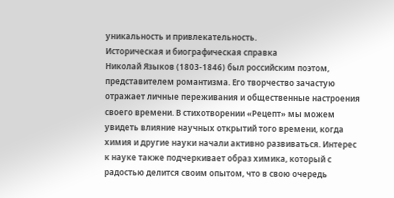уникальность и привлекательность.
Историческая и биографическая справка
Николай Языков (1803-1846) был российским поэтом, представителем романтизма. Его творчество зачастую отражает личные переживания и общественные настроения своего времени. В стихотворении «Рецепт» мы можем увидеть влияние научных открытий того времени, когда химия и другие науки начали активно развиваться. Интерес к науке также подчеркивает образ химика, который с радостью делится своим опытом, что в свою очередь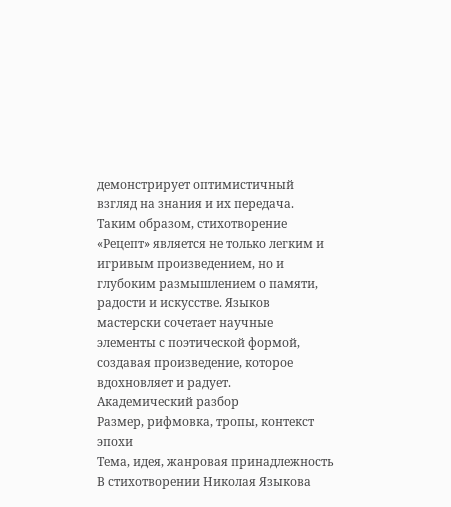демонстрирует оптимистичный взгляд на знания и их передача.
Таким образом, стихотворение «Рецепт» является не только легким и игривым произведением, но и глубоким размышлением о памяти, радости и искусстве. Языков мастерски сочетает научные элементы с поэтической формой, создавая произведение, которое вдохновляет и радует.
Академический разбор
Размер, рифмовка, тропы, контекст эпохи
Тема, идея, жанровая принадлежность
В стихотворении Николая Языкова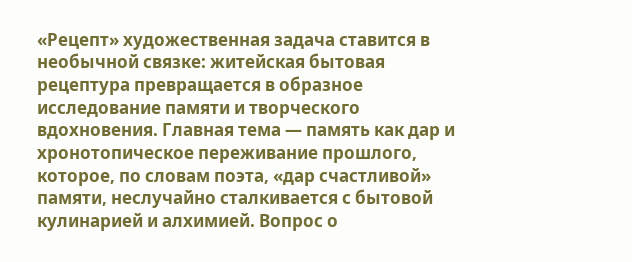«Рецепт» художественная задача ставится в необычной связке: житейская бытовая рецептура превращается в образное исследование памяти и творческого вдохновения. Главная тема — память как дар и хронотопическое переживание прошлого, которое, по словам поэта, «дар счастливой» памяти, неслучайно сталкивается с бытовой кулинарией и алхимией. Вопрос о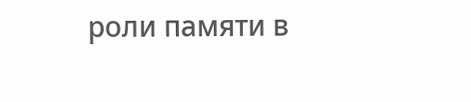роли памяти в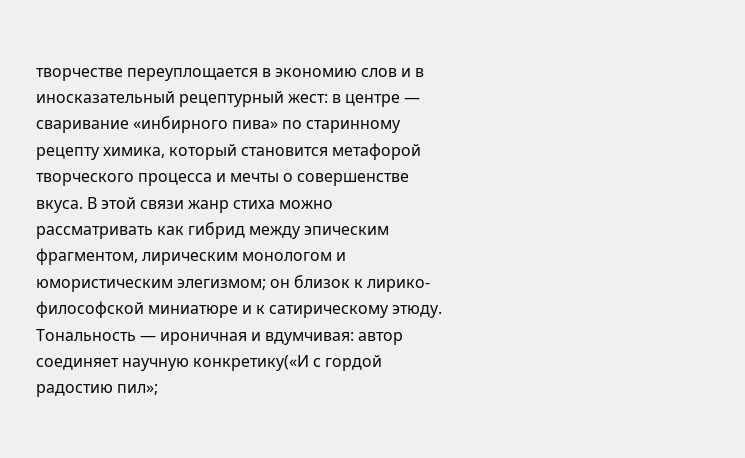творчестве переуплощается в экономию слов и в иносказательный рецептурный жест: в центре — сваривание «инбирного пива» по старинному рецепту химика, который становится метафорой творческого процесса и мечты о совершенстве вкуса. В этой связи жанр стиха можно рассматривать как гибрид между эпическим фрагментом, лирическим монологом и юмористическим элегизмом; он близок к лирико-философской миниатюре и к сатирическому этюду. Тональность — ироничная и вдумчивая: автор соединяет научную конкретику(«И с гордой радостию пил»;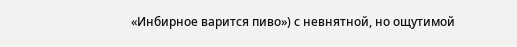«Инбирное варится пиво») с невнятной, но ощутимой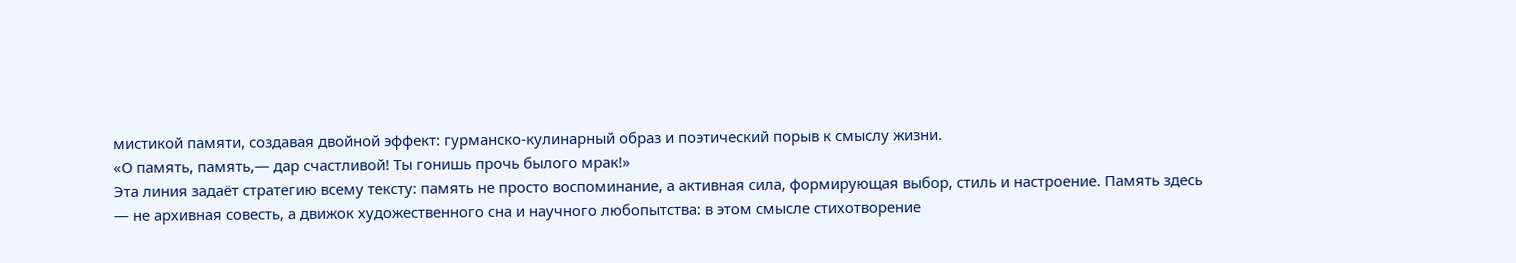мистикой памяти, создавая двойной эффект: гурманско-кулинарный образ и поэтический порыв к смыслу жизни.
«О память, память,— дар счастливой! Ты гонишь прочь былого мрак!»
Эта линия задаёт стратегию всему тексту: память не просто воспоминание, а активная сила, формирующая выбор, стиль и настроение. Память здесь — не архивная совесть, а движок художественного сна и научного любопытства: в этом смысле стихотворение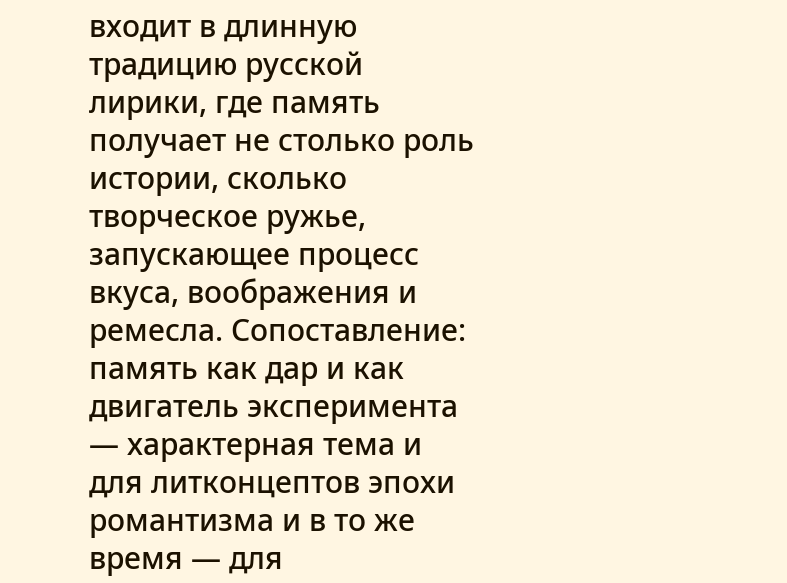входит в длинную традицию русской лирики, где память получает не столько роль истории, сколько творческое ружье, запускающее процесс вкуса, воображения и ремесла. Сопоставление: память как дар и как двигатель эксперимента — характерная тема и для литконцептов эпохи романтизма и в то же время — для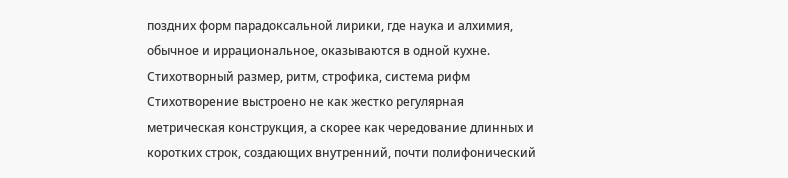поздних форм парадоксальной лирики, где наука и алхимия, обычное и иррациональное, оказываются в одной кухне.
Стихотворный размер, ритм, строфика, система рифм
Стихотворение выстроено не как жестко регулярная метрическая конструкция, а скорее как чередование длинных и коротких строк, создающих внутренний, почти полифонический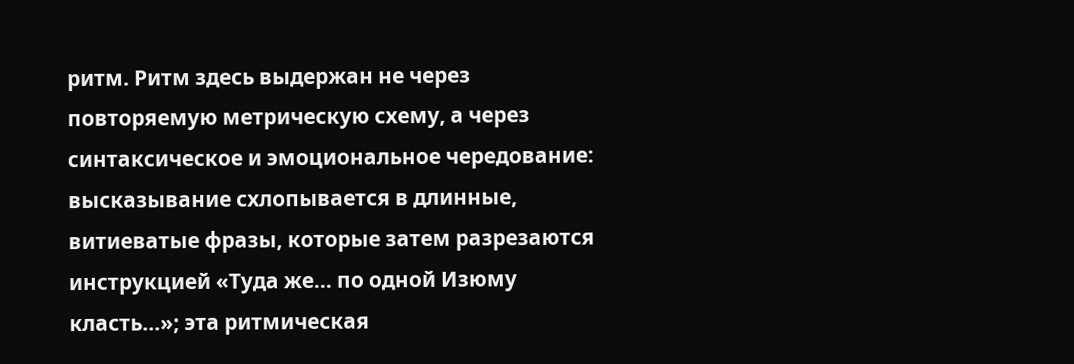ритм. Ритм здесь выдержан не через повторяемую метрическую схему, а через синтаксическое и эмоциональное чередование: высказывание схлопывается в длинные, витиеватые фразы, которые затем разрезаются инструкцией «Туда же… по одной Изюму класть…»; эта ритмическая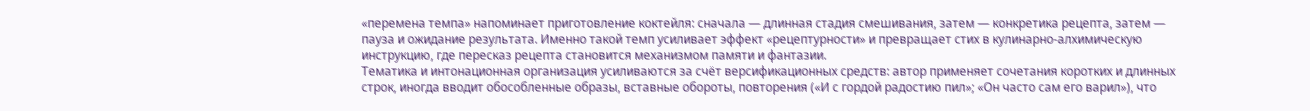«перемена темпа» напоминает приготовление коктейля: сначала — длинная стадия смешивания, затем — конкретика рецепта, затем — пауза и ожидание результата. Именно такой темп усиливает эффект «рецептурности» и превращает стих в кулинарно-алхимическую инструкцию, где пересказ рецепта становится механизмом памяти и фантазии.
Тематика и интонационная организация усиливаются за счёт версификационных средств: автор применяет сочетания коротких и длинных строк, иногда вводит обособленные образы, вставные обороты, повторения («И с гордой радостию пил»; «Он часто сам его варил»), что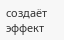создаёт эффект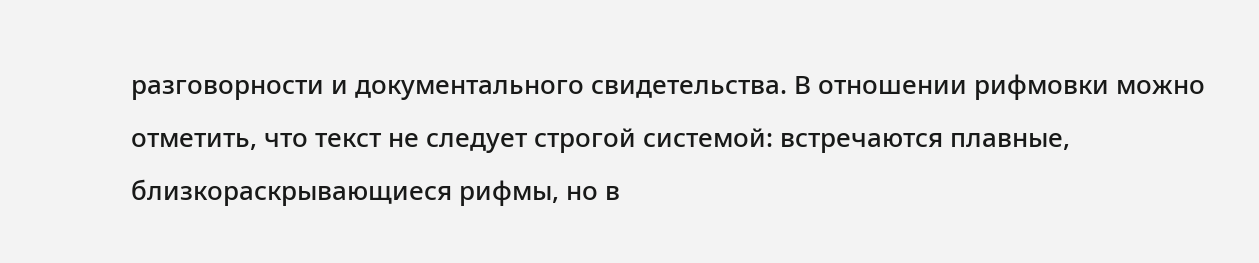разговорности и документального свидетельства. В отношении рифмовки можно отметить, что текст не следует строгой системой: встречаются плавные, близкораскрывающиеся рифмы, но в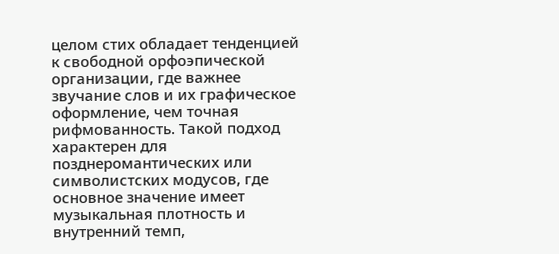целом стих обладает тенденцией к свободной орфоэпической организации, где важнее звучание слов и их графическое оформление, чем точная рифмованность. Такой подход характерен для позднеромантических или символистских модусов, где основное значение имеет музыкальная плотность и внутренний темп,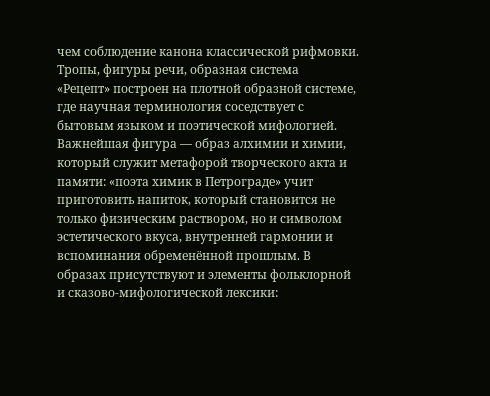чем соблюдение канона классической рифмовки.
Тропы, фигуры речи, образная система
«Рецепт» построен на плотной образной системе, где научная терминология соседствует с бытовым языком и поэтической мифологией. Важнейшая фигура — образ алхимии и химии, который служит метафорой творческого акта и памяти: «поэта химик в Петрограде» учит приготовить напиток, который становится не только физическим раствором, но и символом эстетического вкуса, внутренней гармонии и вспоминания обременённой прошлым. В образах присутствуют и элементы фольклорной и сказово-мифологической лексики: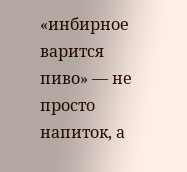«инбирное варится пиво» — не просто напиток, а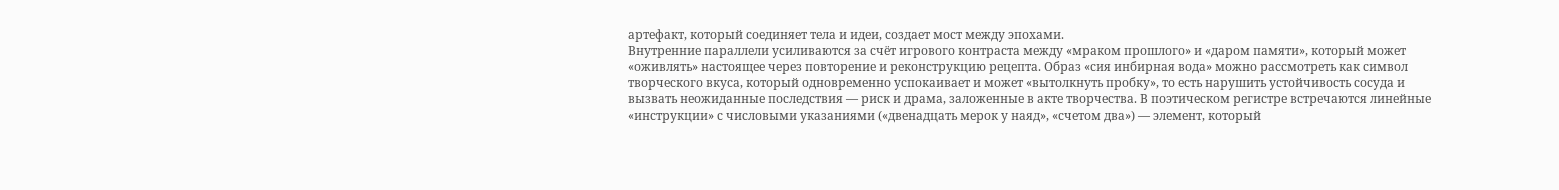артефакт, который соединяет тела и идеи, создает мост между эпохами.
Внутренние параллели усиливаются за счёт игрового контраста между «мраком прошлого» и «даром памяти», который может «оживлять» настоящее через повторение и реконструкцию рецепта. Образ «сия инбирная вода» можно рассмотреть как символ творческого вкуса, который одновременно успокаивает и может «вытолкнуть пробку», то есть нарушить устойчивость сосуда и вызвать неожиданные последствия — риск и драма, заложенные в акте творчества. В поэтическом регистре встречаются линейные «инструкции» с числовыми указаниями («двенадцать мерок у наяд», «счетом два») — элемент, который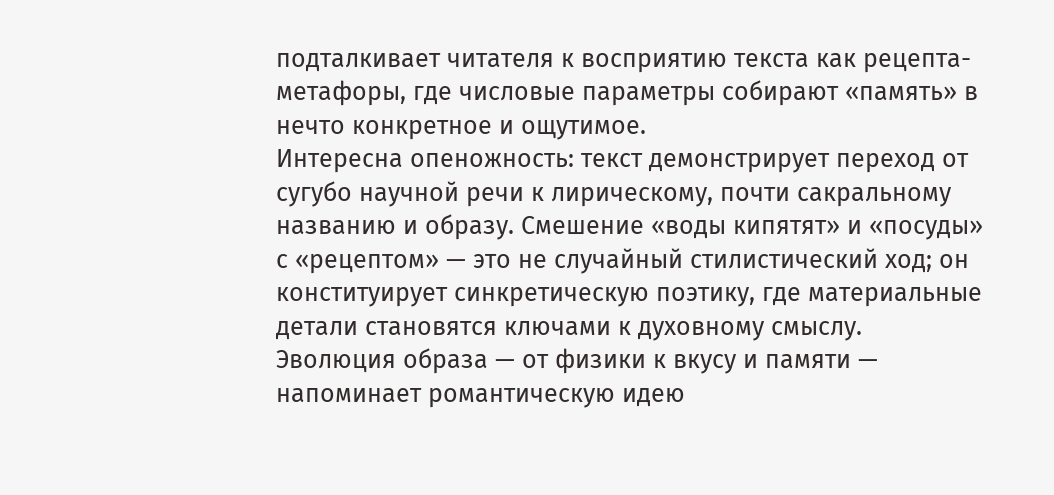подталкивает читателя к восприятию текста как рецепта-метафоры, где числовые параметры собирают «память» в нечто конкретное и ощутимое.
Интересна опеножность: текст демонстрирует переход от сугубо научной речи к лирическому, почти сакральному названию и образу. Смешение «воды кипятят» и «посуды» с «рецептом» — это не случайный стилистический ход; он конституирует синкретическую поэтику, где материальные детали становятся ключами к духовному смыслу. Эволюция образа — от физики к вкусу и памяти — напоминает романтическую идею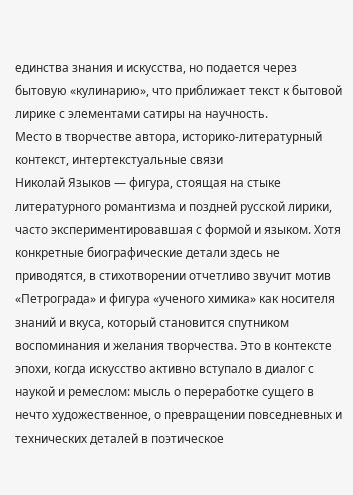единства знания и искусства, но подается через бытовую «кулинарию», что приближает текст к бытовой лирике с элементами сатиры на научность.
Место в творчестве автора, историко-литературный контекст, интертекстуальные связи
Николай Языков — фигура, стоящая на стыке литературного романтизма и поздней русской лирики, часто экспериментировавшая с формой и языком. Хотя конкретные биографические детали здесь не приводятся, в стихотворении отчетливо звучит мотив «Петрограда» и фигура «ученого химика» как носителя знаний и вкуса, который становится спутником воспоминания и желания творчества. Это в контексте эпохи, когда искусство активно вступало в диалог с наукой и ремеслом: мысль о переработке сущего в нечто художественное, о превращении повседневных и технических деталей в поэтическое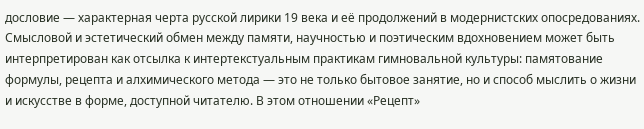дословие — характерная черта русской лирики 19 века и её продолжений в модернистских опосредованиях.
Смысловой и эстетический обмен между памяти, научностью и поэтическим вдохновением может быть интерпретирован как отсылка к интертекстуальным практикам гимновальной культуры: памятование формулы, рецепта и алхимического метода — это не только бытовое занятие, но и способ мыслить о жизни и искусстве в форме, доступной читателю. В этом отношении «Рецепт»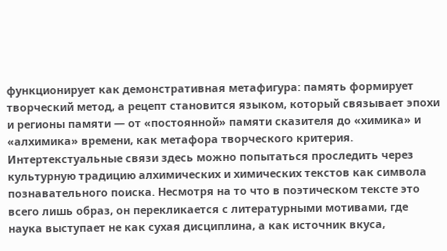функционирует как демонстративная метафигура: память формирует творческий метод, а рецепт становится языком, который связывает эпохи и регионы памяти — от «постоянной» памяти сказителя до «химика» и «алхимика» времени, как метафора творческого критерия.
Интертекстуальные связи здесь можно попытаться проследить через культурную традицию алхимических и химических текстов как символа познавательного поиска. Несмотря на то что в поэтическом тексте это всего лишь образ, он перекликается с литературными мотивами, где наука выступает не как сухая дисциплина, а как источник вкуса,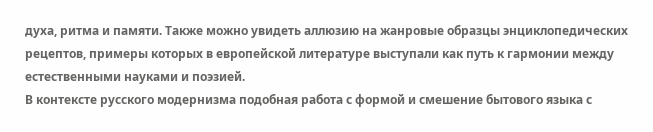духа, ритма и памяти. Также можно увидеть аллюзию на жанровые образцы энциклопедических рецептов, примеры которых в европейской литературе выступали как путь к гармонии между естественными науками и поэзией.
В контексте русского модернизма подобная работа с формой и смешение бытового языка с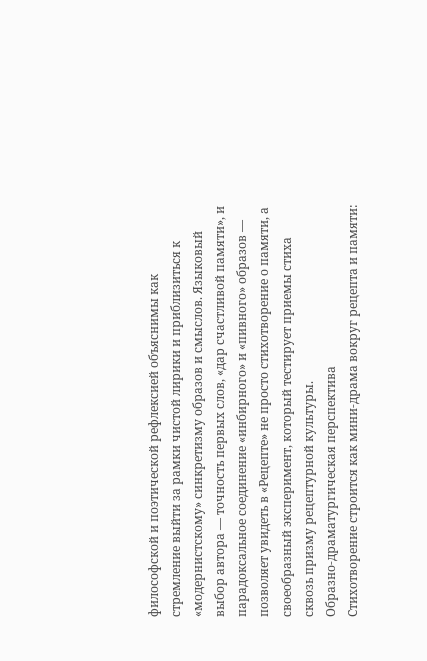философской и поэтической рефлексией объяснимы как стремление выйти за рамки чистой лирики и приблизиться к «модернистскому» синкретизму образов и смыслов. Языковый выбор автора — точность первых слов, «дар счастливой памяти», и парадоксальное соединение «инбирного» и «пивного» образов — позволяет увидеть в «Рецепте» не просто стихотворение о памяти, а своеобразный эксперимент, который тестирует приемы стиха сквозь призму рецептурной культуры.
Образно-драматургическая перспектива
Стихотворение строится как мини-драма вокруг рецепта и памяти: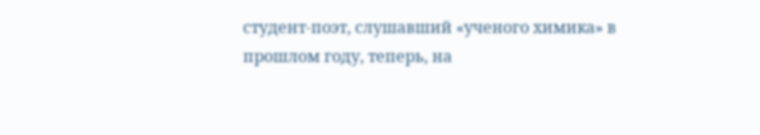студент-поэт, слушавший «ученого химика» в прошлом году, теперь, на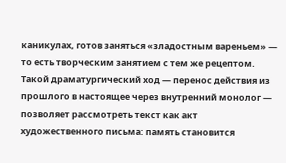каникулах, готов заняться «зладостным вареньем» — то есть творческим занятием с тем же рецептом. Такой драматургический ход — перенос действия из прошлого в настоящее через внутренний монолог — позволяет рассмотреть текст как акт художественного письма: память становится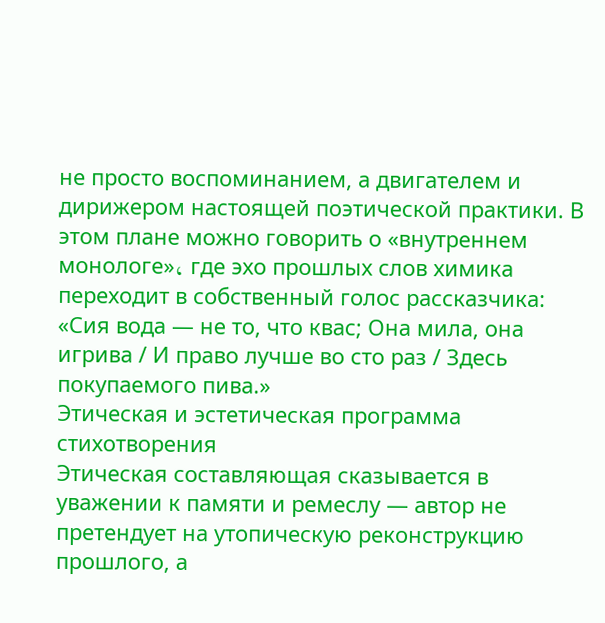не просто воспоминанием, а двигателем и дирижером настоящей поэтической практики. В этом плане можно говорить о «внутреннем монологе»، где эхо прошлых слов химика переходит в собственный голос рассказчика: «Сия вода — не то, что квас; Она мила, она игрива / И право лучше во сто раз / Здесь покупаемого пива.»
Этическая и эстетическая программа стихотворения
Этическая составляющая сказывается в уважении к памяти и ремеслу — автор не претендует на утопическую реконструкцию прошлого, а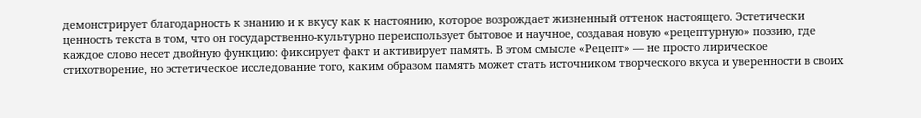демонстрирует благодарность к знанию и к вкусу как к настоянию, которое возрождает жизненный оттенок настоящего. Эстетически ценность текста в том, что он государственно-культурно переиспользует бытовое и научное, создавая новую «рецептурную» поэзию, где каждое слово несет двойную функцию: фиксирует факт и активирует память. В этом смысле «Рецепт» — не просто лирическое стихотворение, но эстетическое исследование того, каким образом память может стать источником творческого вкуса и уверенности в своих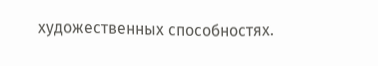художественных способностях.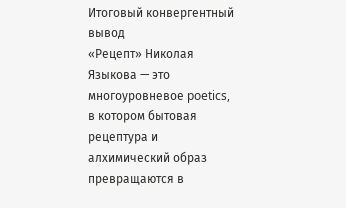Итоговый конвергентный вывод
«Рецепт» Николая Языкова — это многоуровневое poetics, в котором бытовая рецептура и алхимический образ превращаются в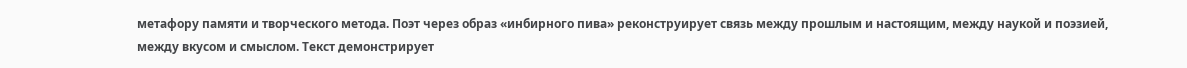метафору памяти и творческого метода. Поэт через образ «инбирного пива» реконструирует связь между прошлым и настоящим, между наукой и поэзией, между вкусом и смыслом. Текст демонстрирует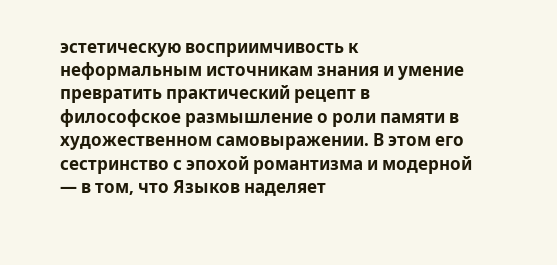эстетическую восприимчивость к неформальным источникам знания и умение превратить практический рецепт в философское размышление о роли памяти в художественном самовыражении. В этом его сестринство с эпохой романтизма и модерной — в том, что Языков наделяет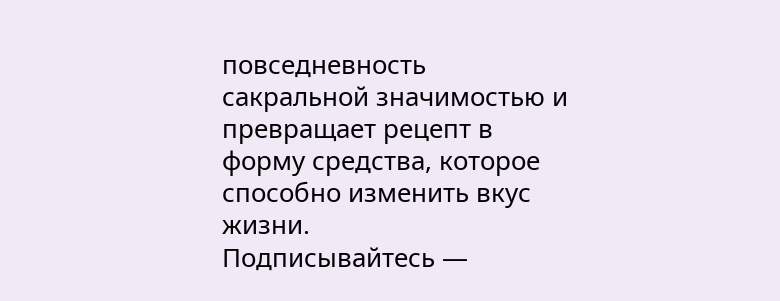повседневность сакральной значимостью и превращает рецепт в форму средства, которое способно изменить вкус жизни.
Подписывайтесь —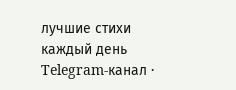лучшие стихи каждый день
Telegram-канал ·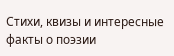Стихи, квизы и интересные факты о поэзии